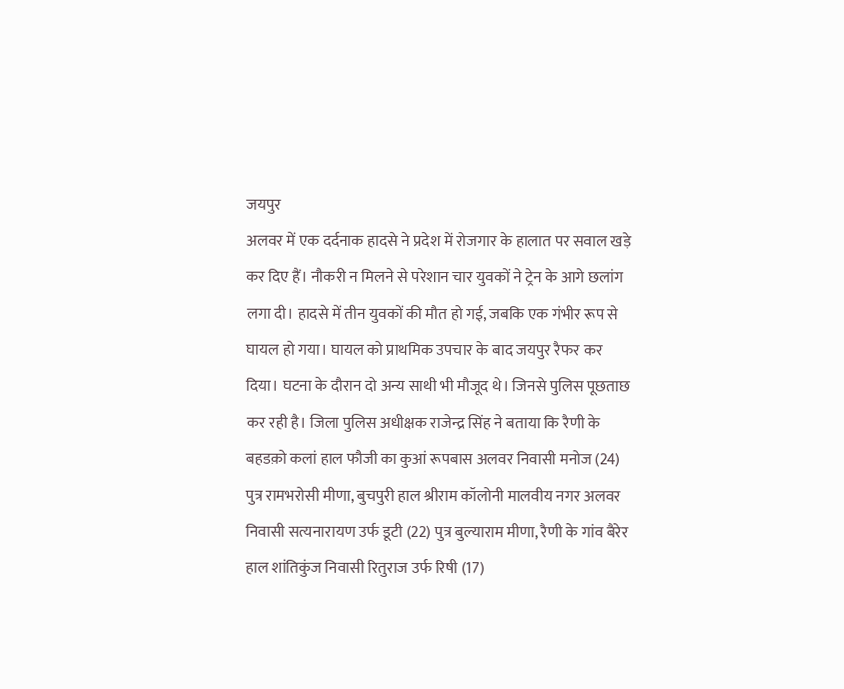जयपुर
अलवर में एक दर्दनाक हादसे ने प्रदेश में रोजगार के हालात पर सवाल खड़े कर दिए हैं। नौकरी न मिलने से परेशान चार युवकों ने ट्रेन के आगे छलांग लगा दी। हादसे में तीन युवकों की मौत हो गई, जबकि एक गंभीर रूप से घायल हो गया। घायल को प्राथमिक उपचार के बाद जयपुर रैफर कर दिया। घटना के दौरान दो अन्य साथी भी मौजूद थे। जिनसे पुलिस पूछताछ कर रही है। जिला पुलिस अधीक्षक राजेन्द्र सिंह ने बताया कि रैणी के बहडक़ो कलां हाल फौजी का कुआं रूपबास अलवर निवासी मनोज (24) पुत्र रामभरोसी मीणा, बुचपुरी हाल श्रीराम कॉलोनी मालवीय नगर अलवर निवासी सत्यनारायण उर्फ डूटी (22) पुत्र बुल्याराम मीणा, रैणी के गांव बैरेर हाल शांतिकुंज निवासी रितुराज उर्फ रिषी (17)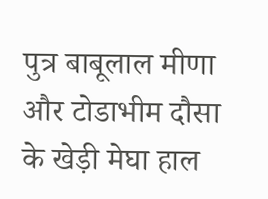पुत्र बाबूलाल मीणा और टोडाभीम दौसा के खेड़ी मेघा हाल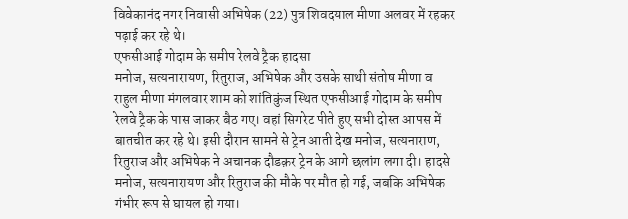विवेकानंद नगर निवासी अभिषेक (22) पुत्र शिवदयाल मीणा अलवर में रहकर पढ़ाई कर रहे थे।
एफसीआई गोदाम के समीप रेलवे ट्रैक हादसा
मनोज, सत्यनारायण, रितुराज, अभिषेक और उसके साथी संतोष मीणा व राहुल मीणा मंगलवार शाम को शांतिकुंज स्थित एफसीआई गोदाम के समीप रेलवे ट्रैक के पास जाकर बैठ गए। वहां सिगरेट पीते हुए सभी दोस्त आपस में बातचीत कर रहे थे। इसी दौरान सामने से ट्रेन आती देख मनोज, सत्यनाराण, रितुराज और अभिषेक ने अचानक दौडक़र ट्रेन के आगे छलांग लगा दी। हादसे मनोज, सत्यनारायण और रितुराज की मौके पर मौत हो गई, जबकि अभिषेक गंभीर रूप से घायल हो गया।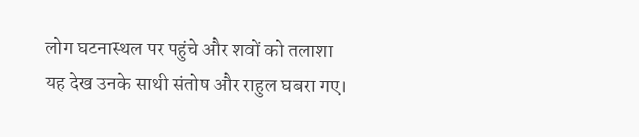लोग घटनास्थल पर पहुंचे और शवों को तलाशा
यह देख उनके साथी संतोष और राहुल घबरा गए।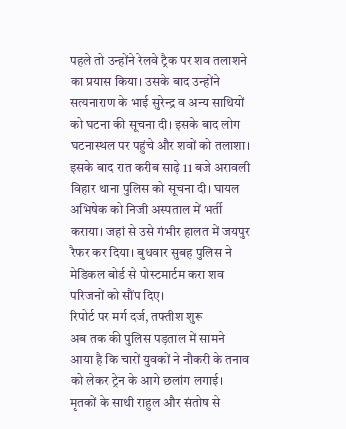पहले तो उन्होंने रेलवे ट्रैक पर शव तलाशने का प्रयास किया। उसके बाद उन्होंने सत्यनाराण के भाई सुरेन्द्र व अन्य साथियों को घटना की सूचना दी। इसके बाद लोग घटनास्थल पर पहुंचे और शवों को तलाशा। इसके बाद रात करीब साढ़े 11 बजे अरावली विहार थाना पुलिस को सूचना दी। घायल अभिषेक को निजी अस्पताल में भर्ती कराया। जहां से उसे गंभीर हालत में जयपुर रैफर कर दिया। बुधवार सुबह पुलिस ने मेडिकल बोर्ड से पोस्टमार्टम करा शव परिजनों को सौंप दिए।
रिपोर्ट पर मर्ग दर्ज, तफ्तीश शुरू
अब तक की पुलिस पड़ताल में सामने आया है कि चारों युवकों ने नौकरी के तनाव को लेकर ट्रेन के आगे छलांग लगाई। मृतकों के साथी राहुल और संतोष से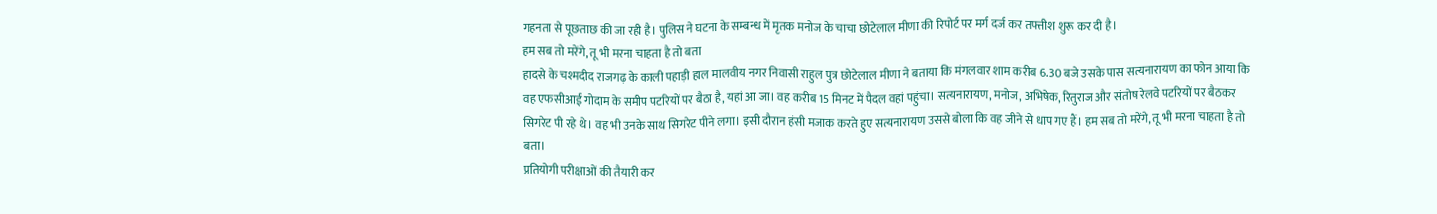गहनता से पूछताछ की जा रही है। पुलिस ने घटना के सम्बन्ध में मृतक मनोज के चाचा छोटेलाल मीणा की रिपोर्ट पर मर्ग दर्ज कर तफ्तीश शुरू कर दी है।
हम सब तो मरेंगे, तू भी मरना चाहता है तो बता
हादसे के चश्मदीद राजगढ़ के काली पहाड़ी हाल मालवीय नगर निवासी राहुल पुत्र छोटेलाल मीणा ने बताया कि मंगलवार शाम करीब 6.30 बजे उसके पास सत्यनारायण का फोन आया कि वह एफसीआई गोदाम के समीप पटरियों पर बैठा है, यहां आ जा। वह करीब 15 मिनट में पैदल वहां पहुंचा। सत्यनारायण, मनोज, अभिषेक, रितुराज और संतोष रेलवे पटरियों पर बैठकर सिगरेट पी रहे थे। वह भी उनके साथ सिगरेट पीने लगा। इसी दौरान हंसी मजाक करते हुए सत्यनारायण उससे बोला कि वह जीने से धाप गए हैं। हम सब तो मरेंगे, तू भी मरना चाहता है तो बता।
प्रतियोगी परीक्षाओं की तैयारी कर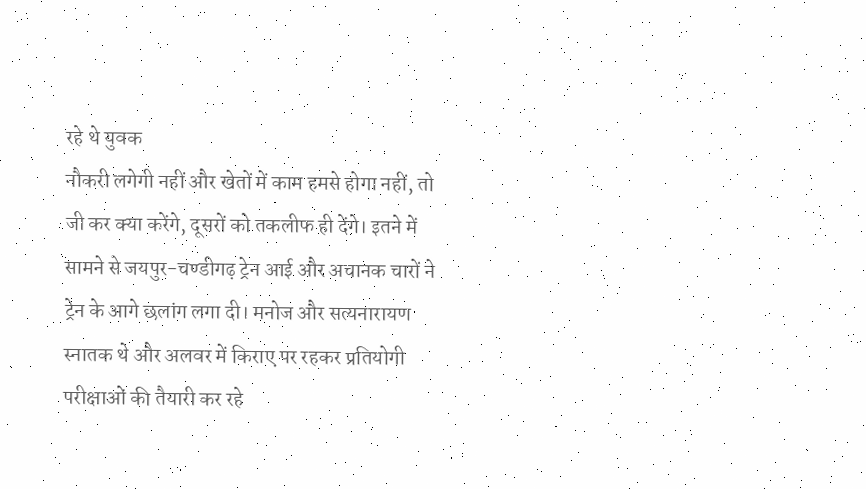रहे थे युवक
नौकरी लगेगी नहीं और खेतों में काम हमसे होगा नहीं, तो जी कर क्या करेंगे, दूसरों को तकलीफ ही देंगे। इतने में सामने से जयपुर-चण्डीगढ़ ट्रेन आई और अचानक चारों ने ट्रेन के आगे छलांग लगा दी। मनोज और सत्यनारायण स्नातक थे और अलवर में किराए पर रहकर प्रतियोगी परीक्षाओं की तैयारी कर रहे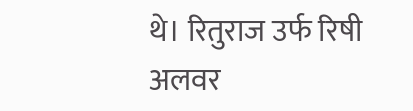थे। रितुराज उर्फ रिषी अलवर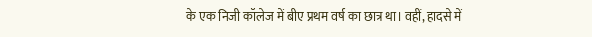के एक निजी कॉलेज में बीए प्रथम वर्ष का छात्र था। वहीं, हादसे में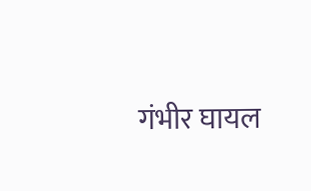गंभीर घायल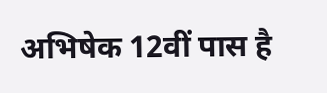अभिषेक 12वीं पास है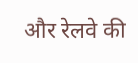और रेलवे की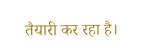तैयारी कर रहा है।